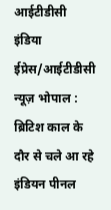आईटीडीसी इंडिया ईप्रेस/आईटीडीसी न्यूज़ भोपाल : ब्रिटिश काल के दौर से चले आ रहे इंडियन पीनल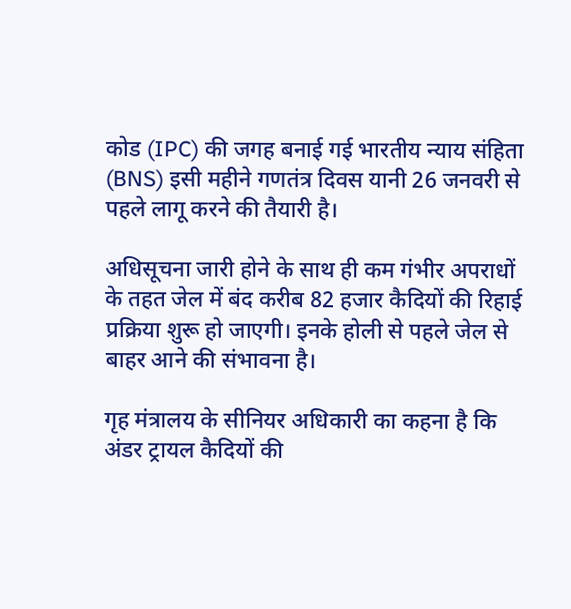कोड (IPC) की जगह बनाई गई भारतीय न्याय संहिता (BNS) इसी महीने गणतंत्र दिवस यानी 26 जनवरी से पहले लागू करने की तैयारी है।

अधिसूचना जारी होने के साथ ही कम गंभीर अपराधों के तहत जेल में बंद करीब 82 हजार कैदियों की रिहाई प्रक्रिया शुरू हो जाएगी। इनके होली से पहले जेल से बाहर आने की संभावना है।

गृह मंत्रालय के सीनियर अधिकारी का कहना है कि अंडर ट्रायल कैदियों की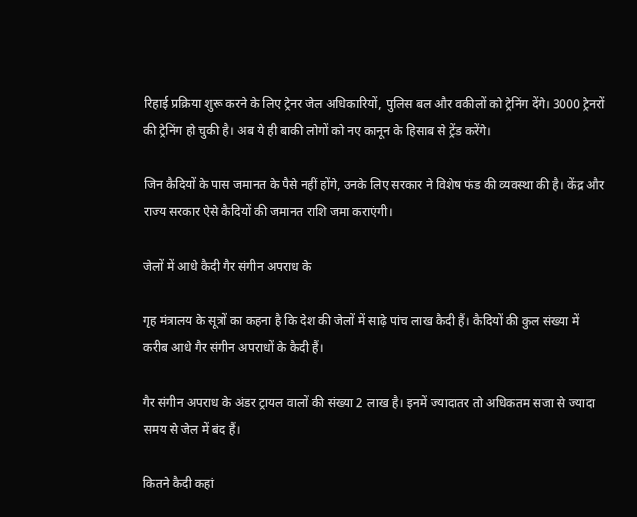रिहाई प्रक्रिया शुरू करने के लिए ट्रेनर जेल अधिकारियों, पुलिस बल और वकीलों को ट्रेनिंग देंगे। 3000 ट्रेनरों की ट्रेनिंग हो चुकी है। अब ये ही बाकी लोगों को नए कानून के हिसाब से ट्रेंड करेंगे।

जिन कैदियों के पास जमानत के पैसे नहीं होंगे, उनके लिए सरकार ने विशेष फंड की व्यवस्था की है। केंद्र और राज्य सरकार ऐसे कैदियों की जमानत राशि जमा कराएंगी।

जेलों में आधे कैदी गैर संगीन अपराध के

गृह मंत्रालय के सूत्रों का कहना है कि देश की जेलों में साढ़े पांच लाख कैदी हैं। कैदियों की कुल संख्या में करीब आधे गैर संगीन अपराधों के कैदी हैं।

गैर संगीन अपराध के अंडर ट्रायल वालों की संख्या 2 लाख है। इनमें ज्यादातर तो अधिकतम सजा से ज्यादा समय से जेल में बंद हैं।

कितने कैदी कहां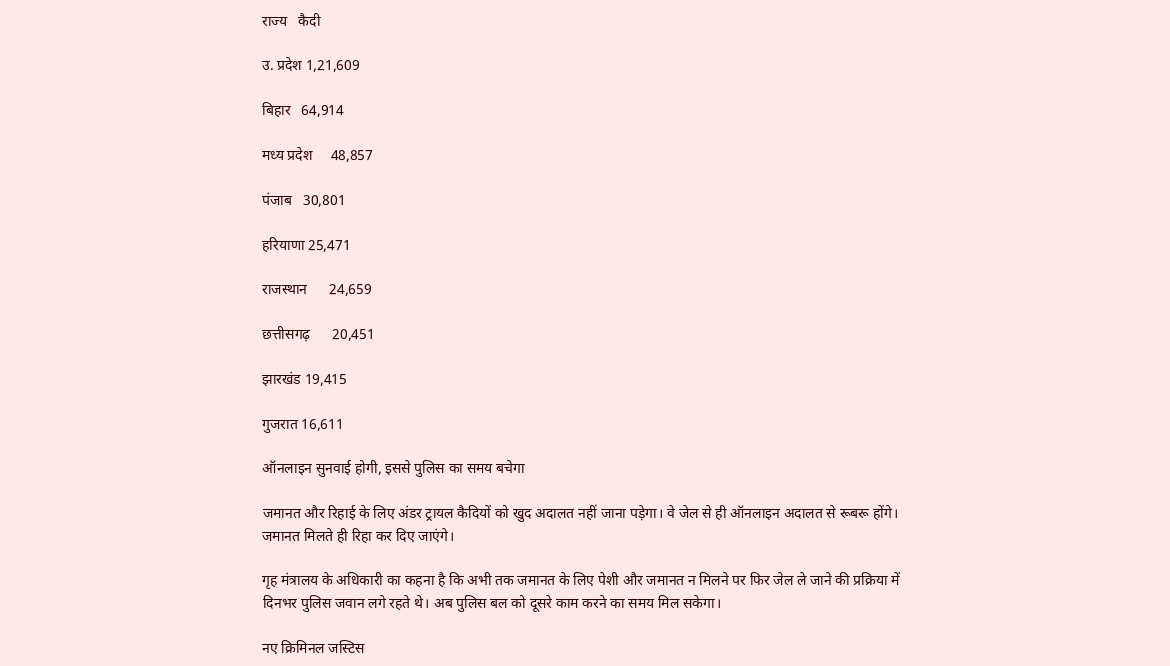राज्य   कैदी

उ. प्रदेश 1,21,609

बिहार   64,914

मध्य प्रदेश     48,857

पंजाब   30,801

हरियाणा 25,471

राजस्थान      24,659

छत्तीसगढ़      20,451

झारखंड 19,415

गुजरात 16,611

ऑनलाइन सुनवाई होगी, इससे पुलिस का समय बचेगा

जमानत और रिहाई के लिए अंडर ट्रायल कैदियों को खुद अदालत नहीं जाना पड़ेगा। वे जेल से ही ऑनलाइन अदालत से रूबरू होंगे। जमानत मिलते ही रिहा कर दिए जाएंगे।

गृह मंत्रालय के अधिकारी का कहना है कि अभी तक जमानत के लिए पेशी और जमानत न मिलने पर फिर जेल ले जाने की प्रक्रिया में दिनभर पुलिस जवान लगे रहते थे। अब पुलिस बल को दूसरे काम करने का समय मिल सकेगा।

नए क्रिमिनल जस्टिस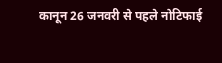कानून 26 जनवरी से पहले नोटिफाई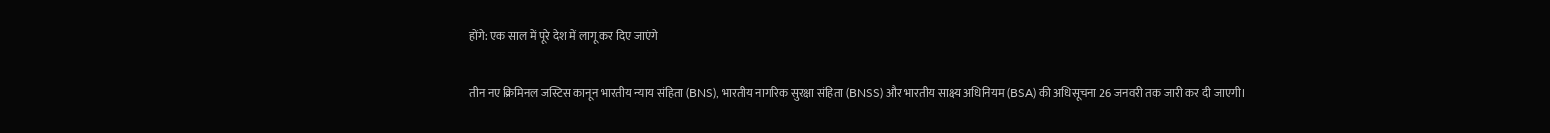होंगे: एक साल में पूरे देश में लागू कर दिए जाएंगे

तीन नए क्रिमिनल जस्टिस कानून भारतीय न्याय संहिता (BNS), भारतीय नागरिक सुरक्षा संहिता (BNSS) और भारतीय साक्ष्य अधिनियम (BSA) की अधिसूचना 26 जनवरी तक जारी कर दी जाएगी।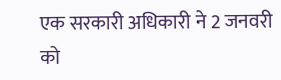एक सरकारी अधिकारी ने 2 जनवरी को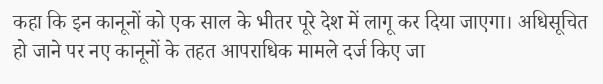कहा कि इन कानूनों को एक साल के भीतर पूरे देश में लागू कर दिया जाएगा। अधिसूचित हो जाने पर नए कानूनों के तहत आपराधिक मामले दर्ज किए जा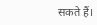सकते हैं।